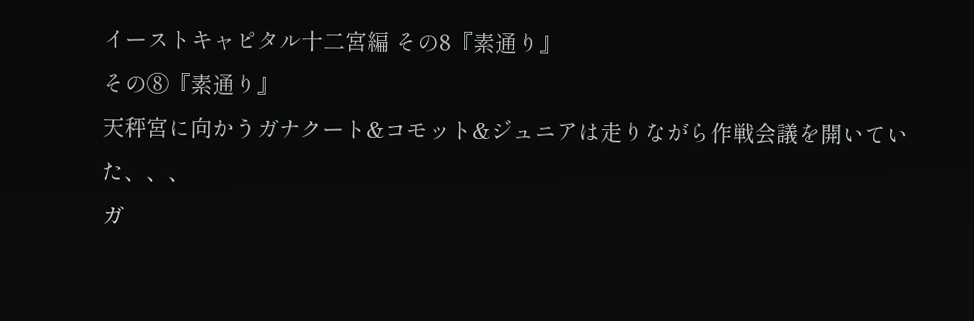イーストキャピタル十二宮編 その8『素通り』
その⑧『素通り』
天秤宮に向かうガナクート&コモット&ジュニアは走りながら作戦会議を開いていた、、、
ガ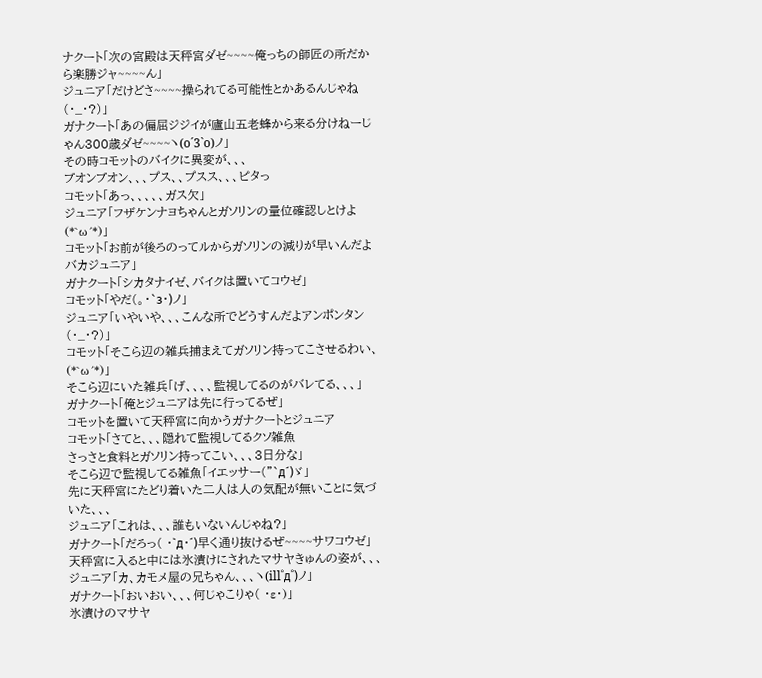ナクート「次の宮殿は天秤宮ダゼ~~~~俺っちの師匠の所だから楽勝ジャ~~~~ん」
ジュニア「だけどさ~~~~操られてる可能性とかあるんじゃね(・_・?)」
ガナクート「あの偏屈ジジイが廬山五老蜂から来る分けねーじゃん300歳ダゼ~~~~ヽ(o´3`o)ノ」
その時コモットのバイクに異変が、、、
ブオンブオン、、、プス、、プスス、、、ピタっ
コモット「あっ、、、、、ガス欠」
ジュニア「フザケンナヨちゃんとガソリンの量位確認しとけよ(*`ω´*)」
コモット「お前が後ろのってルからガソリンの減りが早いんだよバカジュニア」
ガナクート「シカタナイゼ、バイクは置いてコウゼ」
コモット「やだ(。・`з・)ノ」
ジュニア「いやいや、、、こんな所でどうすんだよアンポンタン(・_・?)」
コモット「そこら辺の雑兵捕まえてガソリン持ってこさせるわい、(*`ω´*)」
そこら辺にいた雑兵「げ、、、、監視してるのがバレてる、、、」
ガナクート「俺とジュニアは先に行ってるぜ」
コモットを置いて天秤宮に向かうガナクートとジュニア
コモット「さてと、、、隠れて監視してるクソ雑魚
さっさと食料とガソリン持ってこい、、、3日分な」
そこら辺で監視してる雑魚「イエッサー("`д´)ゞ」
先に天秤宮にたどり着いた二人は人の気配が無いことに気づいた、、、
ジュニア「これは、、、誰もいないんじゃね?」
ガナクート「だろっ( ・`д・´)早く通り抜けるぜ~~~~サワコウゼ」
天秤宮に入ると中には氷漬けにされたマサヤきゅんの姿が、、、
ジュニア「カ、カモメ屋の兄ちゃん、、、ヽ(ill゜д゜)ノ」
ガナクート「おいおい、、、何じゃこりゃ( ・ε・)」
氷漬けのマサヤ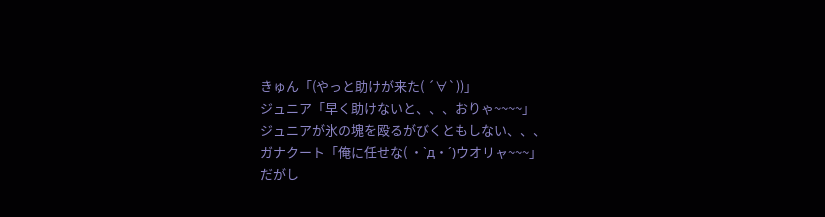きゅん「(やっと助けが来た( ´∀`))」
ジュニア「早く助けないと、、、おりゃ~~~~」
ジュニアが氷の塊を殴るがびくともしない、、、
ガナクート「俺に任せな( ・`д・´)ウオリャ~~~」
だがし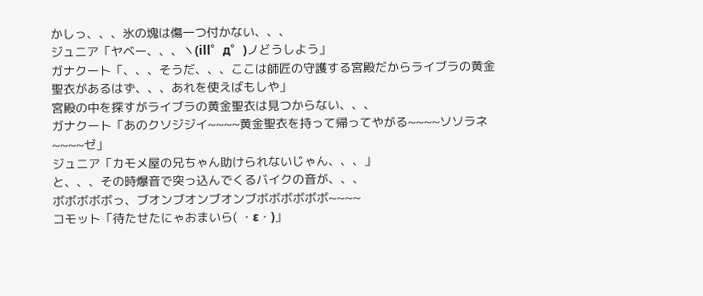かしっ、、、氷の塊は傷一つ付かない、、、
ジュニア「ヤベー、、、ヽ(ill゜д゜)ノどうしよう」
ガナクート「、、、そうだ、、、ここは師匠の守護する宮殿だからライブラの黄金聖衣があるはず、、、あれを使えばもしや」
宮殿の中を探すがライブラの黄金聖衣は見つからない、、、
ガナクート「あのクソジジイ~~~~黄金聖衣を持って帰ってやがる~~~~ソソラネ~~~~ゼ」
ジュニア「カモメ屋の兄ちゃん助けられないじゃん、、、」
と、、、その時爆音で突っ込んでくるバイクの音が、、、
ボボボボボっ、ブオンブオンブオンブボボボボボボ~~~~
コモット「待たせたにゃおまいら( ・ε・)」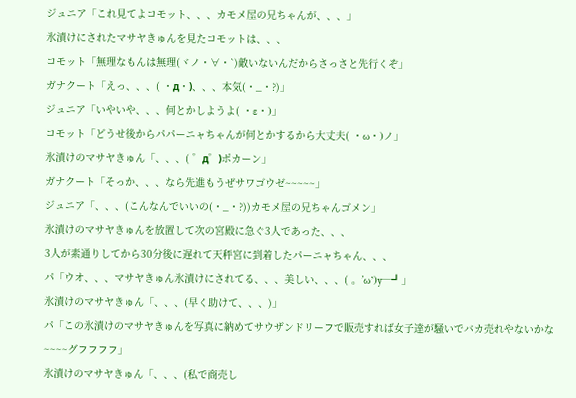ジュニア「これ見てよコモット、、、カモメ屋の兄ちゃんが、、、」
氷漬けにされたマサヤきゅんを見たコモットは、、、
コモット「無理なもんは無理(ヾノ・∀・`)敵いないんだからさっさと先行くぞ」
ガナクート「えっ、、、( ・д・)、、、本気(・_・?)」
ジュニア「いやいや、、、何とかしようよ( ・ε・)」
コモット「どうせ後からパパーニャちゃんが何とかするから大丈夫( ・ω・)ノ」
氷漬けのマサヤきゅん「、、、( ゜д゜)ポカーン」
ガナクート「そっか、、、なら先進もうぜサワゴウゼ~~~~~」
ジュニア「、、、(こんなんでいいの(・_・?))カモメ屋の兄ちゃんゴメン」
氷漬けのマサヤきゅんを放置して次の宮殿に急ぐ3人であった、、、
3人が素通りしてから30分後に遅れて天秤宮に到着したパーニャちゃん、、、
パ「ウオ、、、マサヤきゅん氷漬けにされてる、、、美しい、、、( 。’ω’)y─┛」
氷漬けのマサヤきゅん「、、、(早く助けて、、、)」
パ「この氷漬けのマサヤきゅんを写真に納めてサウザンドリーフで販売すれば女子達が騒いでバカ売れやないかな~~~~グフフフフ」
氷漬けのマサヤきゅん「、、、(私で商売し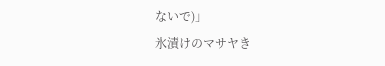ないで)」
氷漬けのマサヤき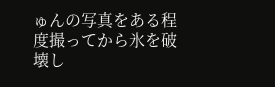ゅんの写真をある程度撮ってから氷を破壊し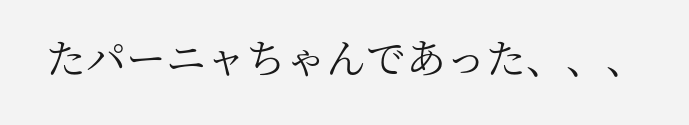たパーニャちゃんであった、、、